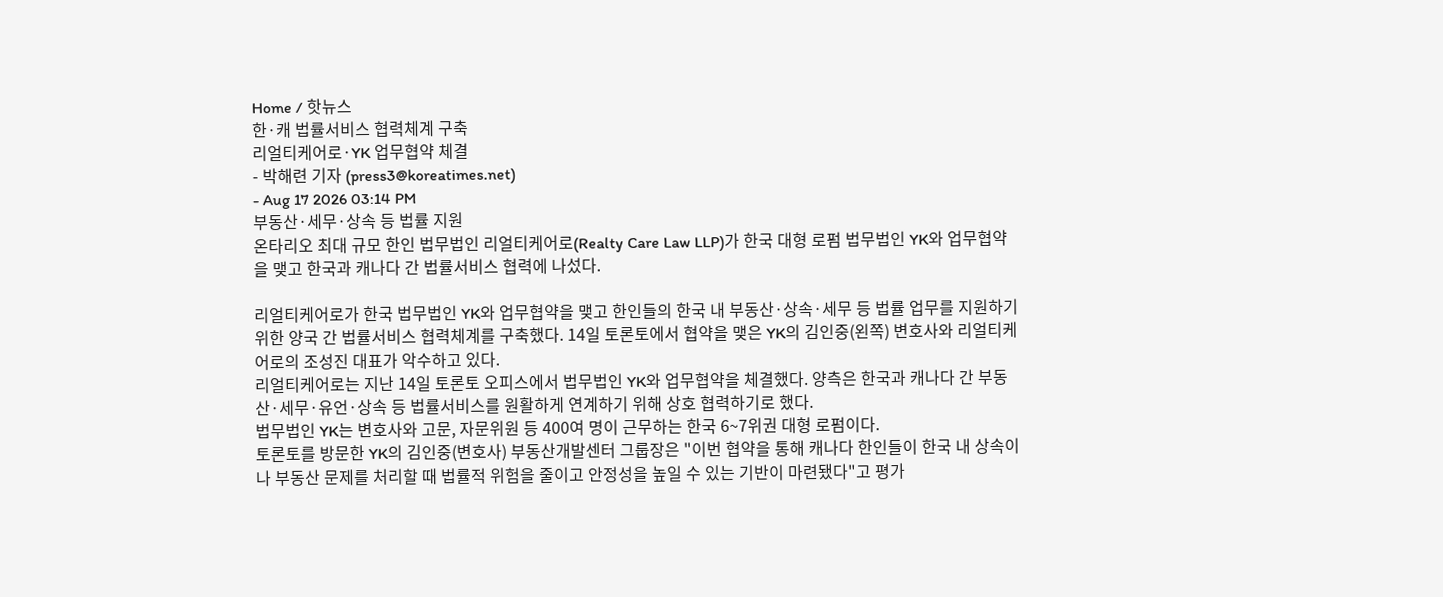Home / 핫뉴스
한·캐 법률서비스 협력체계 구축
리얼티케어로·YK 업무협약 체결
- 박해련 기자 (press3@koreatimes.net)
- Aug 17 2026 03:14 PM
부동산·세무·상속 등 법률 지원
온타리오 최대 규모 한인 법무법인 리얼티케어로(Realty Care Law LLP)가 한국 대형 로펌 법무법인 YK와 업무협약을 맺고 한국과 캐나다 간 법률서비스 협력에 나섰다.

리얼티케어로가 한국 법무법인 YK와 업무협약을 맺고 한인들의 한국 내 부동산·상속·세무 등 법률 업무를 지원하기 위한 양국 간 법률서비스 협력체계를 구축했다. 14일 토론토에서 협약을 맺은 YK의 김인중(왼쪽) 변호사와 리얼티케어로의 조성진 대표가 악수하고 있다.
리얼티케어로는 지난 14일 토론토 오피스에서 법무법인 YK와 업무협약을 체결했다. 양측은 한국과 캐나다 간 부동산·세무·유언·상속 등 법률서비스를 원활하게 연계하기 위해 상호 협력하기로 했다.
법무법인 YK는 변호사와 고문, 자문위원 등 400여 명이 근무하는 한국 6~7위권 대형 로펌이다.
토론토를 방문한 YK의 김인중(변호사) 부동산개발센터 그룹장은 "이번 협약을 통해 캐나다 한인들이 한국 내 상속이나 부동산 문제를 처리할 때 법률적 위험을 줄이고 안정성을 높일 수 있는 기반이 마련됐다"고 평가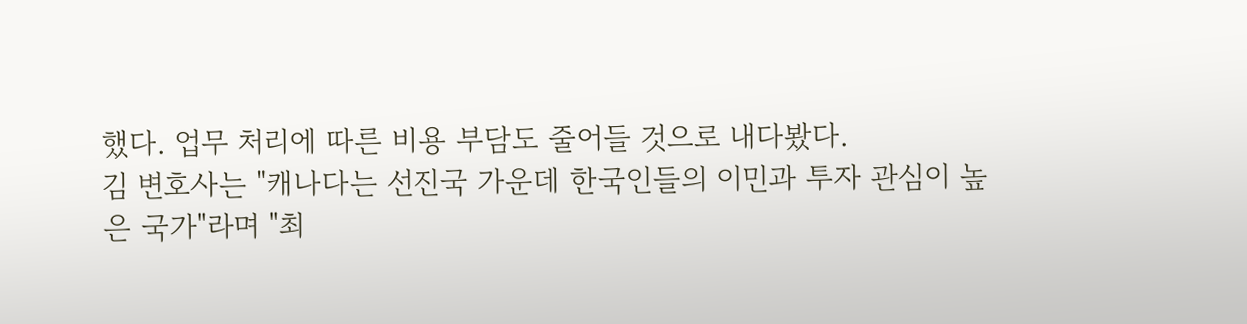했다. 업무 처리에 따른 비용 부담도 줄어들 것으로 내다봤다.
김 변호사는 "캐나다는 선진국 가운데 한국인들의 이민과 투자 관심이 높은 국가"라며 "최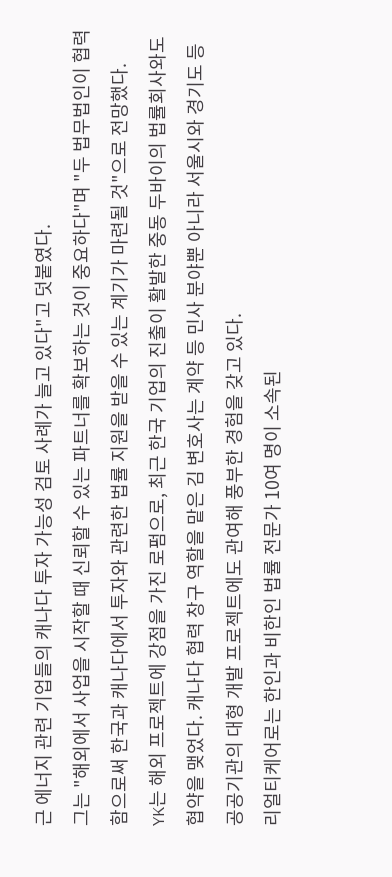근 에너지 관련 기업들의 캐나다 투자 가능성 검토 사례가 늘고 있다"고 덧붙였다.
그는 "해외에서 사업을 시작할 때 신뢰할 수 있는 파트너를 확보하는 것이 중요하다"며 "두 법무법인이 협력함으로써 한국과 캐나다에서 투자와 관련한 법률 지원을 받을 수 있는 계기가 마련될 것"으로 전망했다.
YK는 해외 프로젝트에 강점을 가진 로펌으로, 최근 한국 기업의 진출이 활발한 중동 두바이의 법률회사와도 협약을 맺었다. 캐나다 협력 창구 역할을 맡은 김 변호사는 계약 등 민사 분야뿐 아니라 서울시와 경기도 등 공공기관의 대형 개발 프로젝트에도 관여해 풍부한 경험을 갖고 있다.
리얼티케어로는 한인과 비한인 법률 전문가 10여 명이 소속된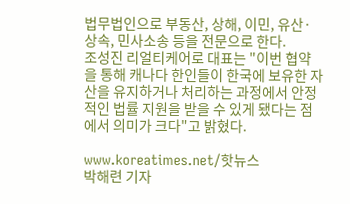법무법인으로 부동산, 상해, 이민, 유산·상속, 민사소송 등을 전문으로 한다.
조성진 리얼티케어로 대표는 "이번 협약을 통해 캐나다 한인들이 한국에 보유한 자산을 유지하거나 처리하는 과정에서 안정적인 법률 지원을 받을 수 있게 됐다는 점에서 의미가 크다"고 밝혔다.

www.koreatimes.net/핫뉴스
박해련 기자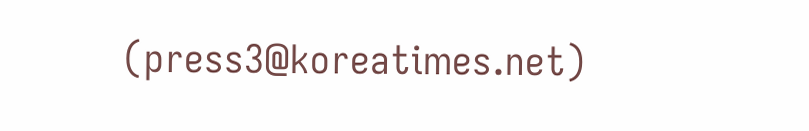(press3@koreatimes.net)